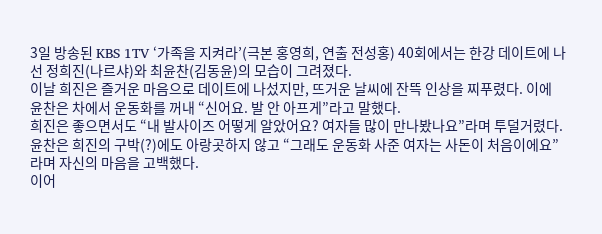3일 방송된 KBS 1TV ‘가족을 지켜라’(극본 홍영희, 연출 전성홍) 40회에서는 한강 데이트에 나선 정희진(나르샤)와 최윤찬(김동윤)의 모습이 그려졌다.
이날 희진은 즐거운 마음으로 데이트에 나섰지만, 뜨거운 날씨에 잔뜩 인상을 찌푸렸다. 이에 윤찬은 차에서 운동화를 꺼내 “신어요. 발 안 아프게”라고 말했다.
희진은 좋으면서도 “내 발사이즈 어떻게 알았어요? 여자들 많이 만나봤나요”라며 투덜거렸다. 윤찬은 희진의 구박(?)에도 아랑곳하지 않고 “그래도 운동화 사준 여자는 사돈이 처음이에요”라며 자신의 마음을 고백했다.
이어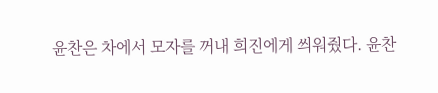윤찬은 차에서 모자를 꺼내 희진에게 씌워줬다. 윤찬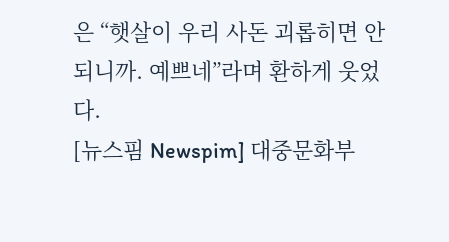은 “햇살이 우리 사돈 괴롭히면 안 되니까. 예쁘네”라며 환하게 웃었다.
[뉴스핌 Newspim] 대중문화부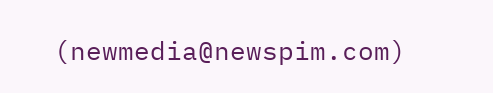(newmedia@newspim.com)